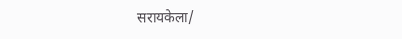सरायकेला/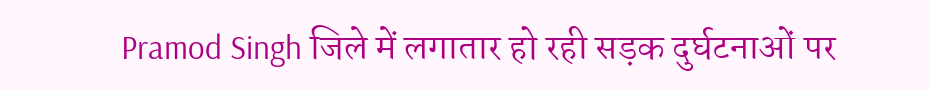Pramod Singh जिले में लगातार हो रही सड़क दुर्घटनाओं पर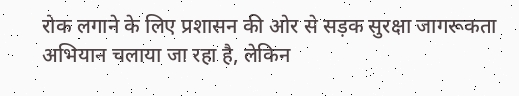रोक लगाने के लिए प्रशासन की ओर से सड़क सुरक्षा जागरूकता अभियान चलाया जा रहा है, लेकिन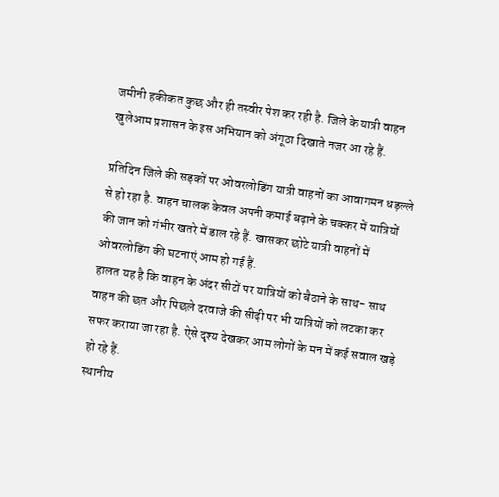जमीनी हकीकत कुछ और ही तस्वीर पेश कर रही है. जिले के यात्री वाहन खुलेआम प्रशासन के इस अभियान को अंगूठा दिखाते नजर आ रहे हैं.

प्रतिदिन जिले की सड़कों पर ओवरलोडिंग यात्री वाहनों का आवागमन धड़ल्ले से हो रहा है. वाहन चालक केवल अपनी कमाई बढ़ाने के चक्कर में यात्रियों की जान को गंभीर खतरे में डाल रहे हैं. खासकर छोटे यात्री वाहनों में ओवरलोडिंग की घटनाएं आम हो गई हैं.
हालत यह है कि वाहन के अंदर सीटों पर यात्रियों को बैठाने के साथ- साथ वाहन की छत और पिछले दरवाजे की सीढ़ी पर भी यात्रियों को लटका कर सफर कराया जा रहा है. ऐसे दृश्य देखकर आम लोगों के मन में कई सवाल खड़े हो रहे हैं.
स्थानीय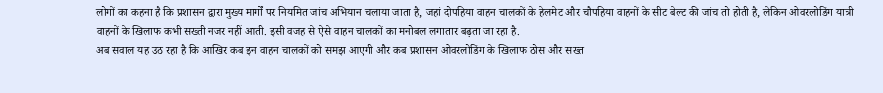लोगों का कहना है कि प्रशासन द्वारा मुख्य मार्गों पर नियमित जांच अभियान चलाया जाता है, जहां दोपहिया वाहन चालकों के हेलमेट और चौपहिया वाहनों के सीट बेल्ट की जांच तो होती है, लेकिन ओवरलोडिंग यात्री वाहनों के खिलाफ कभी सख्ती नजर नहीं आती. इसी वजह से ऐसे वाहन चालकों का मनोबल लगातार बढ़ता जा रहा है.
अब सवाल यह उठ रहा है कि आखिर कब इन वाहन चालकों को समझ आएगी और कब प्रशासन ओवरलोडिंग के खिलाफ ठोस और सख्त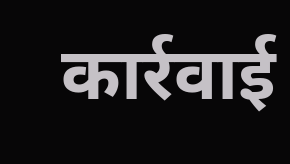कार्रवाई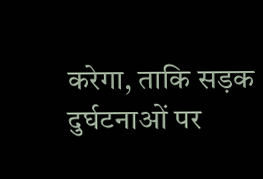करेगा, ताकि सड़क दुर्घटनाओं पर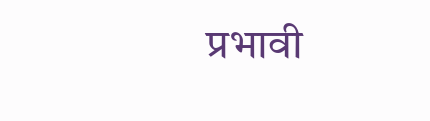प्रभावी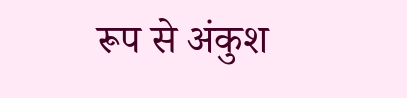रूप से अंकुश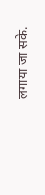लगाया जा सके.